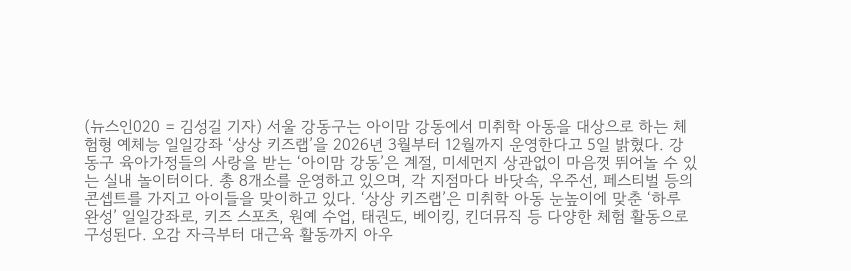(뉴스인020 = 김성길 기자) 서울 강동구는 아이맘 강동에서 미취학 아동을 대상으로 하는 체험형 예체능 일일강좌 ‘상상 키즈랩’을 2026년 3월부터 12월까지 운영한다고 5일 밝혔다. 강동구 육아가정들의 사랑을 받는 ‘아이맘 강동’은 계절, 미세먼지 상관없이 마음껏 뛰어놀 수 있는 실내 놀이터이다. 총 8개소를 운영하고 있으며, 각 지점마다 바닷속, 우주선, 페스티벌 등의 콘셉트를 가지고 아이들을 맞이하고 있다. ‘상상 키즈랩’은 미취학 아동 눈높이에 맞춘 ‘하루 완성’ 일일강좌로, 키즈 스포츠, 원예 수업, 태권도, 베이킹, 킨더뮤직 등 다양한 체험 활동으로 구성된다. 오감 자극부터 대근육 활동까지 아우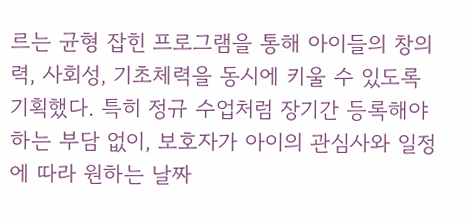르는 균형 잡힌 프로그램을 통해 아이들의 창의력, 사회성, 기초체력을 동시에 키울 수 있도록 기획했다. 특히 정규 수업처럼 장기간 등록해야 하는 부담 없이, 보호자가 아이의 관심사와 일정에 따라 원하는 날짜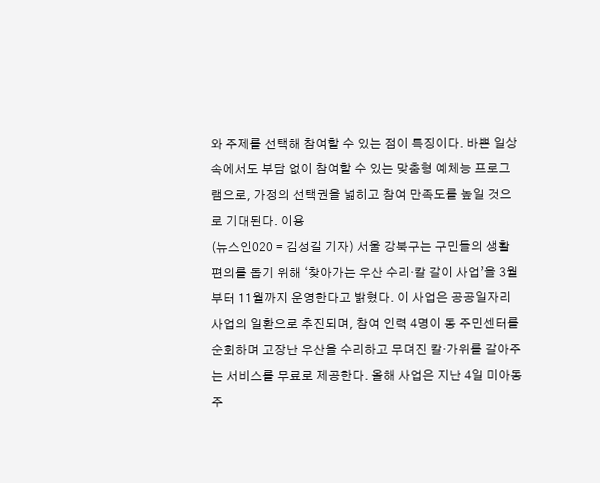와 주제를 선택해 참여할 수 있는 점이 특징이다. 바쁜 일상 속에서도 부담 없이 참여할 수 있는 맞춤형 예체능 프로그램으로, 가정의 선택권을 넓히고 참여 만족도를 높일 것으로 기대된다. 이용
(뉴스인020 = 김성길 기자) 서울 강북구는 구민들의 생활 편의를 돕기 위해 ‘찾아가는 우산 수리‧칼 갈이 사업’을 3월부터 11월까지 운영한다고 밝혔다. 이 사업은 공공일자리사업의 일환으로 추진되며, 참여 인력 4명이 동 주민센터를 순회하며 고장난 우산을 수리하고 무뎌진 칼·가위를 갈아주는 서비스를 무료로 제공한다. 올해 사업은 지난 4일 미아동 주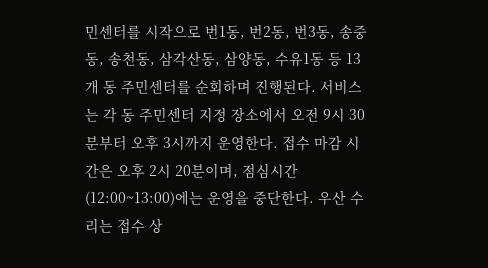민센터를 시작으로 번1동, 번2동, 번3동, 송중동, 송천동, 삼각산동, 삼양동, 수유1동 등 13개 동 주민센터를 순회하며 진행된다. 서비스는 각 동 주민센터 지정 장소에서 오전 9시 30분부터 오후 3시까지 운영한다. 접수 마감 시간은 오후 2시 20분이며, 점심시간(12:00~13:00)에는 운영을 중단한다. 우산 수리는 접수 상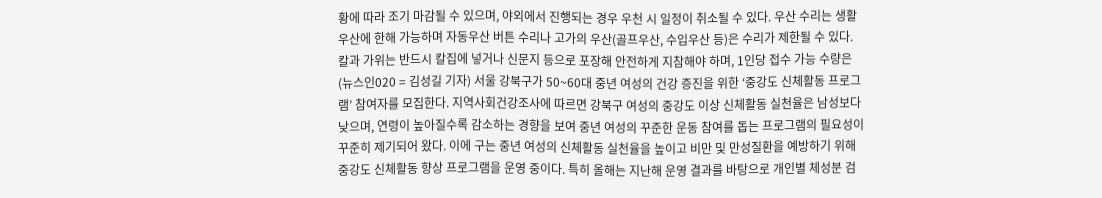황에 따라 조기 마감될 수 있으며, 야외에서 진행되는 경우 우천 시 일정이 취소될 수 있다. 우산 수리는 생활 우산에 한해 가능하며 자동우산 버튼 수리나 고가의 우산(골프우산, 수입우산 등)은 수리가 제한될 수 있다. 칼과 가위는 반드시 칼집에 넣거나 신문지 등으로 포장해 안전하게 지참해야 하며, 1인당 접수 가능 수량은
(뉴스인020 = 김성길 기자) 서울 강북구가 50~60대 중년 여성의 건강 증진을 위한 ‘중강도 신체활동 프로그램’ 참여자를 모집한다. 지역사회건강조사에 따르면 강북구 여성의 중강도 이상 신체활동 실천율은 남성보다 낮으며, 연령이 높아질수록 감소하는 경향을 보여 중년 여성의 꾸준한 운동 참여를 돕는 프로그램의 필요성이 꾸준히 제기되어 왔다. 이에 구는 중년 여성의 신체활동 실천율을 높이고 비만 및 만성질환을 예방하기 위해 중강도 신체활동 향상 프로그램을 운영 중이다. 특히 올해는 지난해 운영 결과를 바탕으로 개인별 체성분 검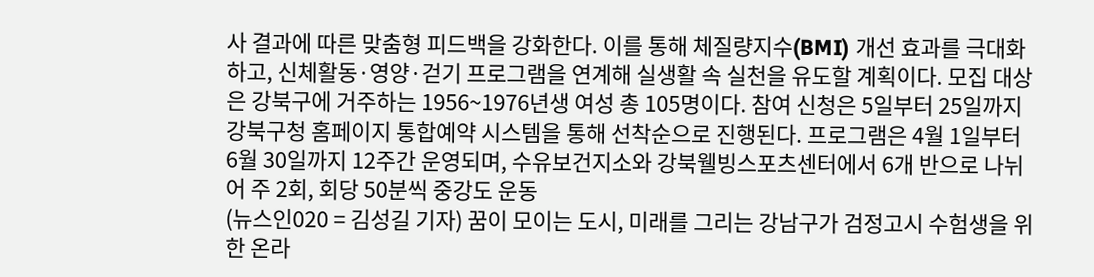사 결과에 따른 맞춤형 피드백을 강화한다. 이를 통해 체질량지수(BMI) 개선 효과를 극대화하고, 신체활동·영양·걷기 프로그램을 연계해 실생활 속 실천을 유도할 계획이다. 모집 대상은 강북구에 거주하는 1956~1976년생 여성 총 105명이다. 참여 신청은 5일부터 25일까지 강북구청 홈페이지 통합예약 시스템을 통해 선착순으로 진행된다. 프로그램은 4월 1일부터 6월 30일까지 12주간 운영되며, 수유보건지소와 강북웰빙스포츠센터에서 6개 반으로 나뉘어 주 2회, 회당 50분씩 중강도 운동
(뉴스인020 = 김성길 기자) 꿈이 모이는 도시, 미래를 그리는 강남구가 검정고시 수험생을 위한 온라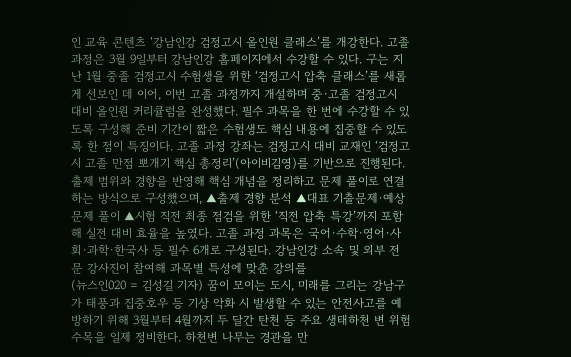인 교육 콘텐츠 ‘강남인강 검정고시 올인원 클래스’를 개강한다. 고졸 과정은 3월 9일부터 강남인강 홈페이지에서 수강할 수 있다. 구는 지난 1월 중졸 검정고시 수험생을 위한 ‘검정고시 압축 클래스’를 새롭게 선보인 데 이어, 이번 고졸 과정까지 개설하며 중·고졸 검정고시 대비 올인원 커리큘럼을 완성했다. 필수 과목을 한 번에 수강할 수 있도록 구성해 준비 기간이 짧은 수험생도 핵심 내용에 집중할 수 있도록 한 점이 특징이다. 고졸 과정 강좌는 검정고시 대비 교재인 ‘검정고시 고졸 만점 뽀개기 핵심 총정리’(아이비김영)를 기반으로 진행된다. 출제 범위와 경향을 반영해 핵심 개념을 정리하고 문제 풀이로 연결하는 방식으로 구성했으며, ▲출제 경향 분석 ▲대표 기출문제·예상문제 풀이 ▲시험 직전 최종 점검을 위한 ‘직전 압축 특강’까지 포함해 실전 대비 효율을 높였다. 고졸 과정 과목은 국어·수학·영어·사회·과학·한국사 등 필수 6개로 구성된다. 강남인강 소속 및 외부 전문 강사진이 참여해 과목별 특성에 맞춘 강의를
(뉴스인020 = 김성길 기자) 꿈이 모이는 도시, 미래를 그리는 강남구가 태풍과 집중호우 등 기상 악화 시 발생할 수 있는 안전사고를 예방하기 위해 3월부터 4월까지 두 달간 탄천 등 주요 생태하천 변 위험 수목을 일제 정비한다. 하천변 나무는 경관을 만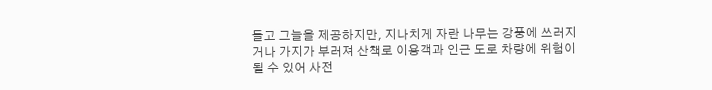들고 그늘을 제공하지만, 지나치게 자란 나무는 강풍에 쓰러지거나 가지가 부러져 산책로 이용객과 인근 도로 차량에 위험이 될 수 있어 사전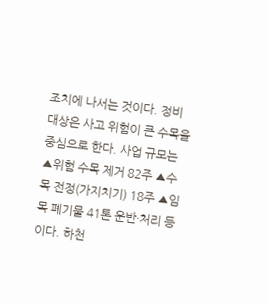조치에 나서는 것이다. 정비 대상은 사고 위험이 큰 수목을 중심으로 한다. 사업 규모는 ▲위험 수목 제거 82주 ▲수목 전정(가지치기) 18주 ▲임목 폐기물 41톤 운반·처리 등이다. 하천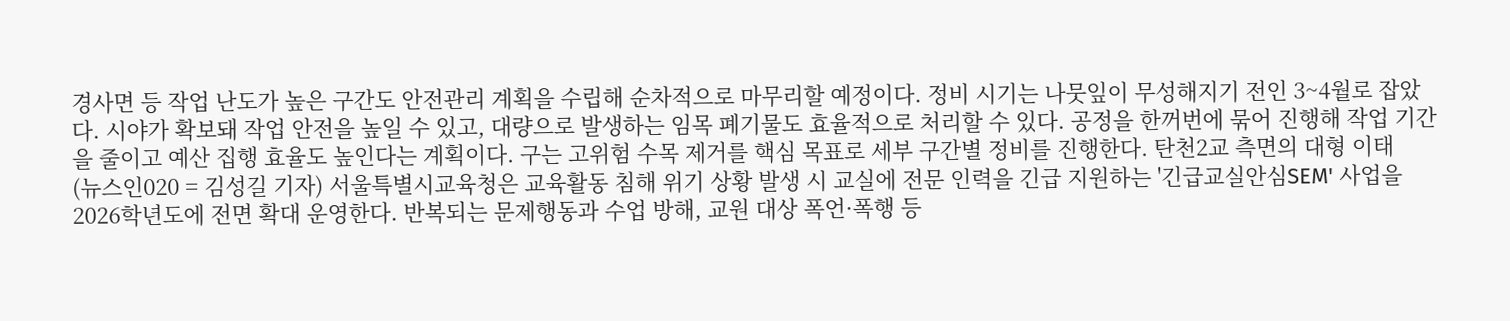경사면 등 작업 난도가 높은 구간도 안전관리 계획을 수립해 순차적으로 마무리할 예정이다. 정비 시기는 나뭇잎이 무성해지기 전인 3~4월로 잡았다. 시야가 확보돼 작업 안전을 높일 수 있고, 대량으로 발생하는 임목 폐기물도 효율적으로 처리할 수 있다. 공정을 한꺼번에 묶어 진행해 작업 기간을 줄이고 예산 집행 효율도 높인다는 계획이다. 구는 고위험 수목 제거를 핵심 목표로 세부 구간별 정비를 진행한다. 탄천2교 측면의 대형 이태
(뉴스인020 = 김성길 기자) 서울특별시교육청은 교육활동 침해 위기 상황 발생 시 교실에 전문 인력을 긴급 지원하는 '긴급교실안심SEM' 사업을 2026학년도에 전면 확대 운영한다. 반복되는 문제행동과 수업 방해, 교원 대상 폭언·폭행 등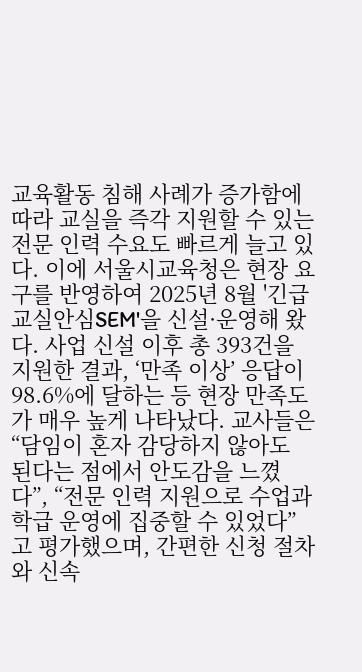교육활동 침해 사례가 증가함에 따라 교실을 즉각 지원할 수 있는 전문 인력 수요도 빠르게 늘고 있다. 이에 서울시교육청은 현장 요구를 반영하여 2025년 8월 '긴급교실안심SEM'을 신설·운영해 왔다. 사업 신설 이후 총 393건을 지원한 결과, ‘만족 이상’ 응답이 98.6%에 달하는 등 현장 만족도가 매우 높게 나타났다. 교사들은 “담임이 혼자 감당하지 않아도 된다는 점에서 안도감을 느꼈다”, “전문 인력 지원으로 수업과 학급 운영에 집중할 수 있었다”고 평가했으며, 간편한 신청 절차와 신속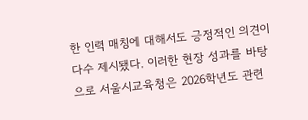한 인력 매칭에 대해서도 긍정적인 의견이 다수 제시됐다. 이러한 현장 성과를 바탕으로 서울시교육청은 2026학년도 관련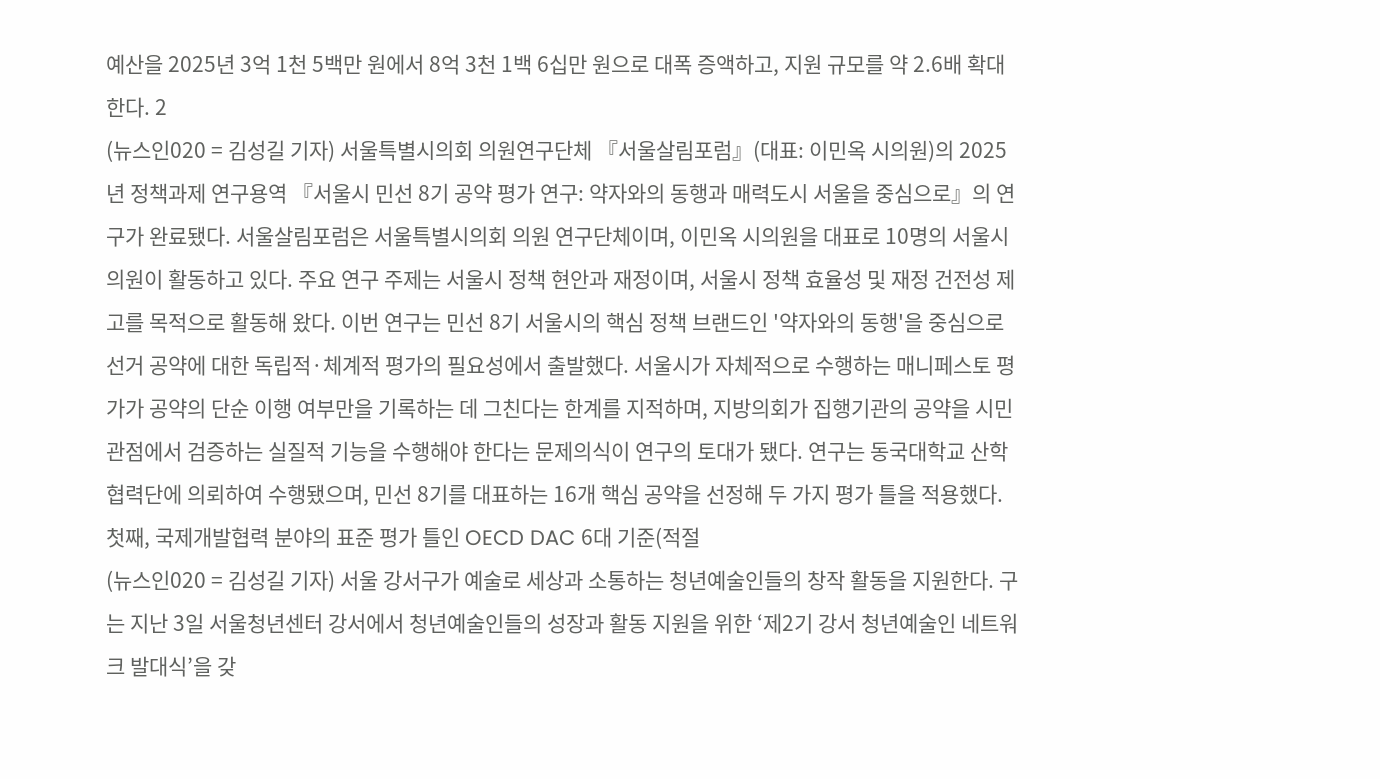예산을 2025년 3억 1천 5백만 원에서 8억 3천 1백 6십만 원으로 대폭 증액하고, 지원 규모를 약 2.6배 확대한다. 2
(뉴스인020 = 김성길 기자) 서울특별시의회 의원연구단체 『서울살림포럼』(대표: 이민옥 시의원)의 2025년 정책과제 연구용역 『서울시 민선 8기 공약 평가 연구: 약자와의 동행과 매력도시 서울을 중심으로』의 연구가 완료됐다. 서울살림포럼은 서울특별시의회 의원 연구단체이며, 이민옥 시의원을 대표로 10명의 서울시의원이 활동하고 있다. 주요 연구 주제는 서울시 정책 현안과 재정이며, 서울시 정책 효율성 및 재정 건전성 제고를 목적으로 활동해 왔다. 이번 연구는 민선 8기 서울시의 핵심 정책 브랜드인 '약자와의 동행'을 중심으로 선거 공약에 대한 독립적·체계적 평가의 필요성에서 출발했다. 서울시가 자체적으로 수행하는 매니페스토 평가가 공약의 단순 이행 여부만을 기록하는 데 그친다는 한계를 지적하며, 지방의회가 집행기관의 공약을 시민 관점에서 검증하는 실질적 기능을 수행해야 한다는 문제의식이 연구의 토대가 됐다. 연구는 동국대학교 산학협력단에 의뢰하여 수행됐으며, 민선 8기를 대표하는 16개 핵심 공약을 선정해 두 가지 평가 틀을 적용했다. 첫째, 국제개발협력 분야의 표준 평가 틀인 OECD DAC 6대 기준(적절
(뉴스인020 = 김성길 기자) 서울 강서구가 예술로 세상과 소통하는 청년예술인들의 창작 활동을 지원한다. 구는 지난 3일 서울청년센터 강서에서 청년예술인들의 성장과 활동 지원을 위한 ‘제2기 강서 청년예술인 네트워크 발대식’을 갖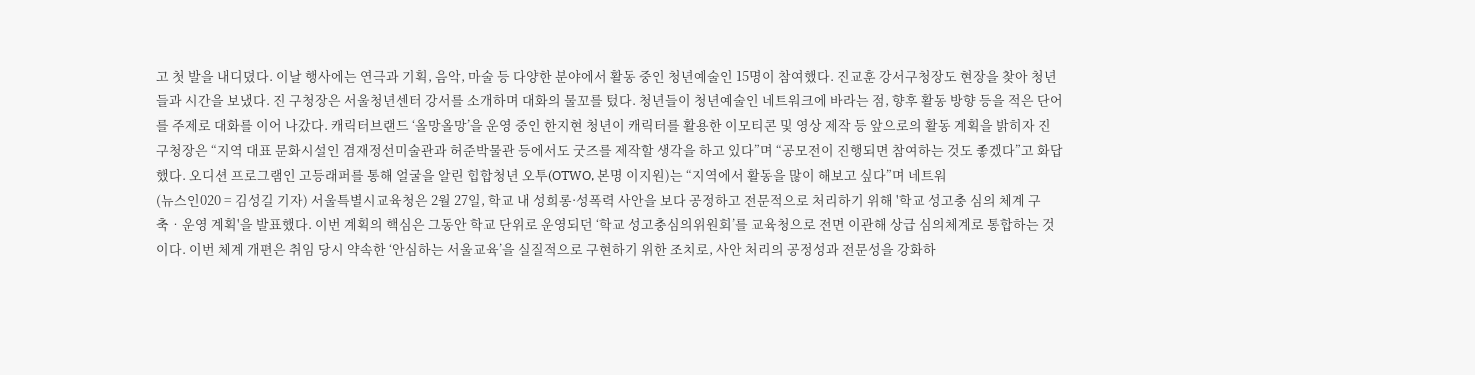고 첫 발을 내디뎠다. 이날 행사에는 연극과 기획, 음악, 마술 등 다양한 분야에서 활동 중인 청년예술인 15명이 참여했다. 진교훈 강서구청장도 현장을 찾아 청년들과 시간을 보냈다. 진 구청장은 서울청년센터 강서를 소개하며 대화의 물꼬를 텄다. 청년들이 청년예술인 네트워크에 바라는 점, 향후 활동 방향 등을 적은 단어를 주제로 대화를 이어 나갔다. 캐릭터브랜드 ‘올망올망’을 운영 중인 한지현 청년이 캐릭터를 활용한 이모티콘 및 영상 제작 등 앞으로의 활동 계획을 밝히자 진 구청장은 “지역 대표 문화시설인 겸재정선미술관과 허준박물관 등에서도 굿즈를 제작할 생각을 하고 있다”며 “공모전이 진행되면 참여하는 것도 좋겠다”고 화답했다. 오디션 프로그램인 고등래퍼를 통해 얼굴을 알린 힙합청년 오투(OTWO, 본명 이지원)는 “지역에서 활동을 많이 해보고 싶다”며 네트워
(뉴스인020 = 김성길 기자) 서울특별시교육청은 2월 27일, 학교 내 성희롱·성폭력 사안을 보다 공정하고 전문적으로 처리하기 위해 '학교 성고충 심의 체계 구축‧운영 계획'을 발표했다. 이번 계획의 핵심은 그동안 학교 단위로 운영되던 ‘학교 성고충심의위원회’를 교육청으로 전면 이관해 상급 심의체계로 통합하는 것이다. 이번 체계 개편은 취임 당시 약속한 ‘안심하는 서울교육’을 실질적으로 구현하기 위한 조치로, 사안 처리의 공정성과 전문성을 강화하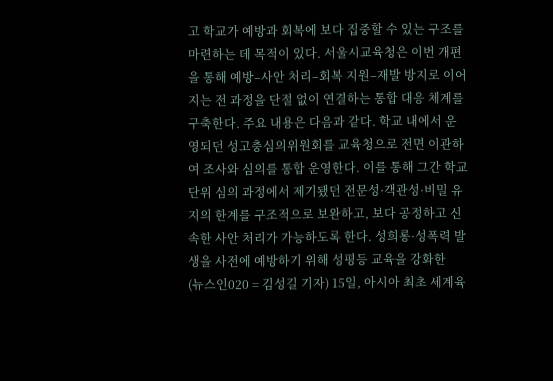고 학교가 예방과 회복에 보다 집중할 수 있는 구조를 마련하는 데 목적이 있다. 서울시교육청은 이번 개편을 통해 예방–사안 처리–회복 지원–재발 방지로 이어지는 전 과정을 단절 없이 연결하는 통합 대응 체계를 구축한다. 주요 내용은 다음과 같다. 학교 내에서 운영되던 성고충심의위원회를 교육청으로 전면 이관하여 조사와 심의를 통합 운영한다. 이를 통해 그간 학교 단위 심의 과정에서 제기됐던 전문성·객관성·비밀 유지의 한계를 구조적으로 보완하고, 보다 공정하고 신속한 사안 처리가 가능하도록 한다. 성희롱·성폭력 발생을 사전에 예방하기 위해 성평등 교육을 강화한
(뉴스인020 = 김성길 기자) 15일, 아시아 최초 세계육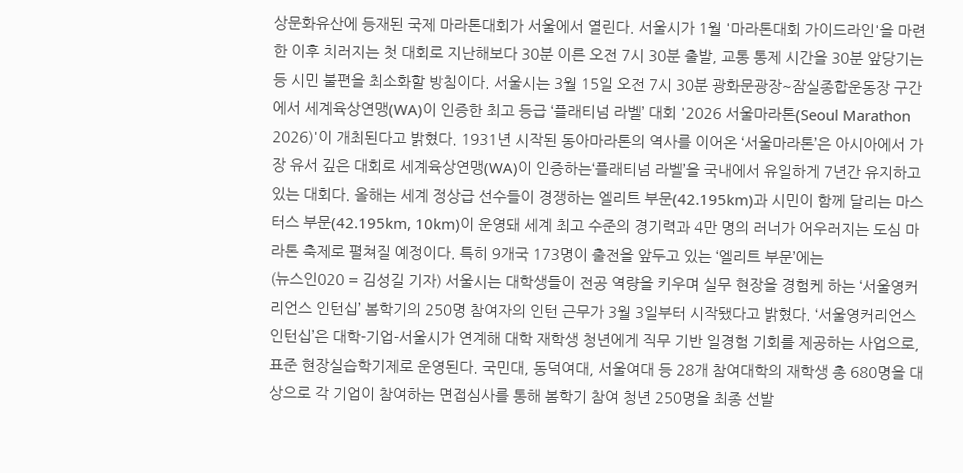상문화유산에 등재된 국제 마라톤대회가 서울에서 열린다. 서울시가 1월 '마라톤대회 가이드라인'을 마련한 이후 치러지는 첫 대회로 지난해보다 30분 이른 오전 7시 30분 출발, 교통 통제 시간을 30분 앞당기는 등 시민 불편을 최소화할 방침이다. 서울시는 3월 15일 오전 7시 30분 광화문광장~잠실종합운동장 구간에서 세계육상연맹(WA)이 인증한 최고 등급 ‘플래티넘 라벨’ 대회 '2026 서울마라톤(Seoul Marathon 2026)'이 개최된다고 밝혔다. 1931년 시작된 동아마라톤의 역사를 이어온 ‘서울마라톤’은 아시아에서 가장 유서 깊은 대회로 세계육상연맹(WA)이 인증하는‘플래티넘 라벨’을 국내에서 유일하게 7년간 유지하고 있는 대회다. 올해는 세계 정상급 선수들이 경쟁하는 엘리트 부문(42.195km)과 시민이 함께 달리는 마스터스 부문(42.195km, 10km)이 운영돼 세계 최고 수준의 경기력과 4만 명의 러너가 어우러지는 도심 마라톤 축제로 펼쳐질 예정이다. 특히 9개국 173명이 출전을 앞두고 있는 ‘엘리트 부문’에는
(뉴스인020 = 김성길 기자) 서울시는 대학생들이 전공 역량을 키우며 실무 현장을 경험케 하는 ‘서울영커리언스 인턴십’ 봄학기의 250명 참여자의 인턴 근무가 3월 3일부터 시작됐다고 밝혔다. ‘서울영커리언스 인턴십’은 대학-기업-서울시가 연계해 대학 재학생 청년에게 직무 기반 일경험 기회를 제공하는 사업으로, 표준 현장실습학기제로 운영된다. 국민대, 동덕여대, 서울여대 등 28개 참여대학의 재학생 총 680명을 대상으로 각 기업이 참여하는 면접심사를 통해 봄학기 참여 청년 250명을 최종 선발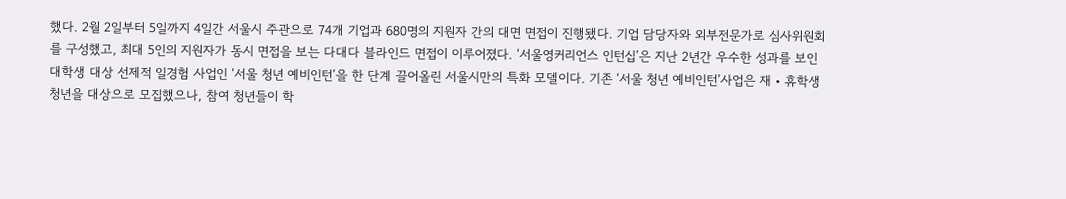했다. 2월 2일부터 5일까지 4일간 서울시 주관으로 74개 기업과 680명의 지원자 간의 대면 면접이 진행됐다. 기업 담당자와 외부전문가로 심사위원회를 구성했고, 최대 5인의 지원자가 동시 면접을 보는 다대다 블라인드 면접이 이루어졌다. ‘서울영커리언스 인턴십’은 지난 2년간 우수한 성과를 보인 대학생 대상 선제적 일경험 사업인 ‘서울 청년 예비인턴’을 한 단계 끌어올린 서울시만의 특화 모델이다. 기존 ‘서울 청년 예비인턴’사업은 재‧휴학생 청년을 대상으로 모집했으나, 참여 청년들이 학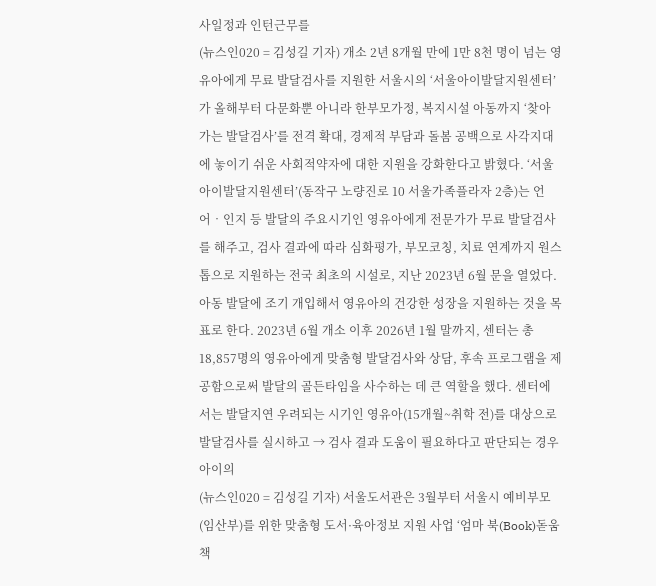사일정과 인턴근무를
(뉴스인020 = 김성길 기자) 개소 2년 8개월 만에 1만 8천 명이 넘는 영유아에게 무료 발달검사를 지원한 서울시의 ‘서울아이발달지원센터’가 올해부터 다문화뿐 아니라 한부모가정, 복지시설 아동까지 ‘찾아가는 발달검사’를 전격 확대, 경제적 부담과 돌봄 공백으로 사각지대에 놓이기 쉬운 사회적약자에 대한 지원을 강화한다고 밝혔다. ‘서울아이발달지원센터’(동작구 노량진로 10 서울가족플라자 2층)는 언어‧인지 등 발달의 주요시기인 영유아에게 전문가가 무료 발달검사를 해주고, 검사 결과에 따라 심화평가, 부모코칭, 치료 연계까지 원스톱으로 지원하는 전국 최초의 시설로, 지난 2023년 6월 문을 열었다. 아동 발달에 조기 개입해서 영유아의 건강한 성장을 지원하는 것을 목표로 한다. 2023년 6월 개소 이후 2026년 1월 말까지, 센터는 총 18,857명의 영유아에게 맞춤형 발달검사와 상담, 후속 프로그램을 제공함으로써 발달의 골든타임을 사수하는 데 큰 역할을 했다. 센터에서는 발달지연 우려되는 시기인 영유아(15개월~취학 전)를 대상으로 발달검사를 실시하고 → 검사 결과 도움이 필요하다고 판단되는 경우 아이의
(뉴스인020 = 김성길 기자) 서울도서관은 3월부터 서울시 예비부모(임산부)를 위한 맞춤형 도서·육아정보 지원 사업 ‘엄마 북(Book)돋움 책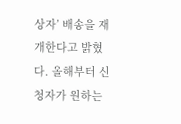상자’ 배송을 재개한다고 밝혔다. 올해부터 신청자가 원하는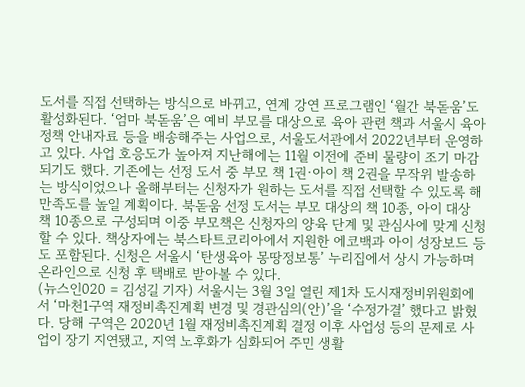도서를 직접 선택하는 방식으로 바뀌고, 연계 강연 프로그램인 ‘월간 북돋움’도 활성화된다. ‘엄마 북돋움’은 예비 부모를 대상으로 육아 관련 책과 서울시 육아정책 안내자료 등을 배송해주는 사업으로, 서울도서관에서 2022년부터 운영하고 있다. 사업 호응도가 높아져 지난해에는 11월 이전에 준비 물량이 조기 마감되기도 했다. 기존에는 선정 도서 중 부모 책 1권·아이 책 2권을 무작위 발송하는 방식이었으나 올해부터는 신청자가 원하는 도서를 직접 선택할 수 있도록 해 만족도를 높일 계획이다. 북돋움 선정 도서는 부모 대상의 책 10종, 아이 대상 책 10종으로 구성되며 이중 부모책은 신청자의 양육 단계 및 관심사에 맞게 신청할 수 있다. 책상자에는 북스타트코리아에서 지원한 에코백과 아이 성장보드 등도 포함된다. 신청은 서울시 ‘탄생육아 몽땅정보통’ 누리집에서 상시 가능하며 온라인으로 신청 후 택배로 받아볼 수 있다.
(뉴스인020 = 김성길 기자) 서울시는 3월 3일 열린 제1차 도시재정비위원회에서 ‘마천1구역 재정비촉진계획 변경 및 경관심의(안)’을 ‘수정가결’ 했다고 밝혔다. 당해 구역은 2020년 1월 재정비촉진계획 결정 이후 사업성 등의 문제로 사업이 장기 지연됐고, 지역 노후화가 심화되어 주민 생활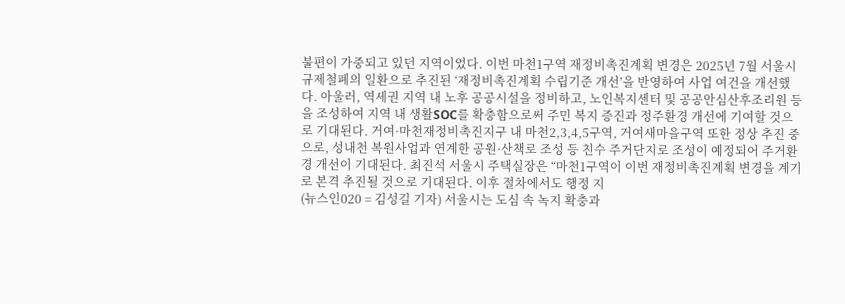불편이 가중되고 있던 지역이었다. 이번 마천1구역 재정비촉진계획 변경은 2025년 7월 서울시 규제철폐의 일환으로 추진된 ‘재정비촉진계획 수립기준 개선’을 반영하여 사업 여건을 개선했다. 아울러, 역세권 지역 내 노후 공공시설을 정비하고, 노인복지센터 및 공공안심산후조리원 등을 조성하여 지역 내 생활SOC를 확충함으로써 주민 복지 증진과 정주환경 개선에 기여할 것으로 기대된다. 거여·마천재정비촉진지구 내 마천2,3,4,5구역, 거여새마을구역 또한 정상 추진 중으로, 성내천 복원사업과 연계한 공원·산책로 조성 등 친수 주거단지로 조성이 예정되어 주거환경 개선이 기대된다. 최진석 서울시 주택실장은 “마천1구역이 이번 재정비촉진계획 변경을 계기로 본격 추진될 것으로 기대된다. 이후 절차에서도 행정 지
(뉴스인020 = 김성길 기자) 서울시는 도심 속 녹지 확충과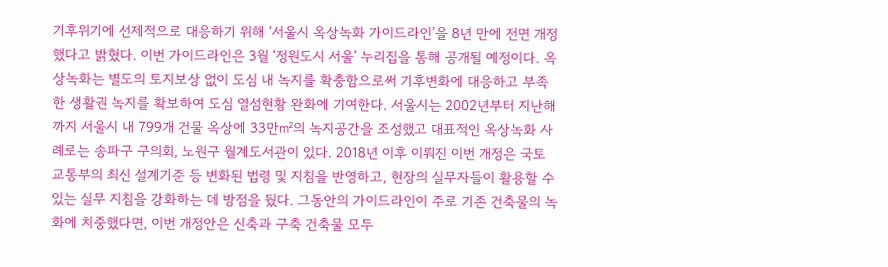기후위기에 선제적으로 대응하기 위해 ‘서울시 옥상녹화 가이드라인’을 8년 만에 전면 개정했다고 밝혔다. 이번 가이드라인은 3월 ‘정원도시 서울’ 누리집을 통해 공개될 예정이다. 옥상녹화는 별도의 토지보상 없이 도심 내 녹지를 확충함으로써 기후변화에 대응하고 부족한 생활권 녹지를 확보하여 도심 열섬현황 완화에 기여한다. 서울시는 2002년부터 지난해까지 서울시 내 799개 건물 옥상에 33만㎡의 녹지공간을 조성했고 대표적인 옥상녹화 사례로는 송파구 구의회, 노원구 월계도서관이 있다. 2018년 이후 이뤄진 이번 개정은 국토교통부의 최신 설계기준 등 변화된 법령 및 지침을 반영하고, 현장의 실무자들이 활용할 수 있는 실무 지침을 강화하는 데 방점을 뒀다. 그동안의 가이드라인이 주로 기존 건축물의 녹화에 치중했다면, 이번 개정안은 신축과 구축 건축물 모두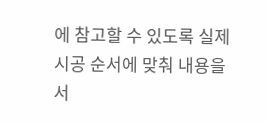에 참고할 수 있도록 실제 시공 순서에 맞춰 내용을 서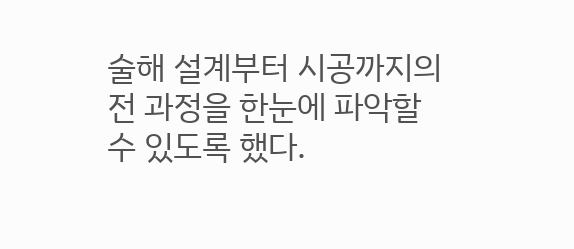술해 설계부터 시공까지의 전 과정을 한눈에 파악할 수 있도록 했다.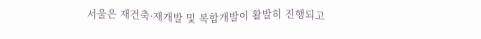서울은 재건축·재개발 및 복합개발이 활발히 진행되고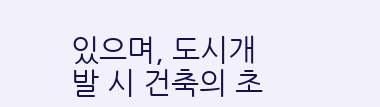있으며, 도시개발 시 건축의 초